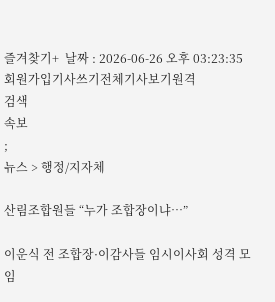즐겨찾기+  날짜 : 2026-06-26 오후 03:23:35 회원가입기사쓰기전체기사보기원격
검색
속보
;
뉴스 > 행정/지자체

산림조합원들 “누가 조합장이냐…”

이운식 전 조합장·이감사들 임시이사회 성격 모임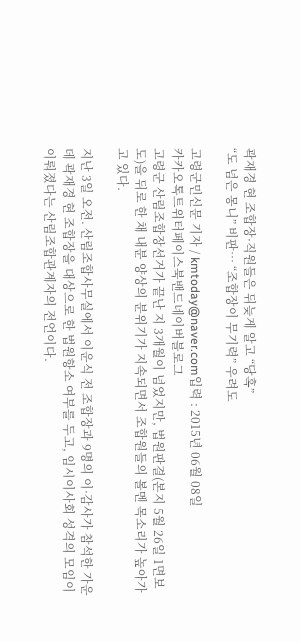곽재경 현 조합장·직원들은 뒤늦게 알고 “당혹”
“도 넘은 몽니” 비판… “조합장이 무기력” 우려도

고령군민신문 기자 / kmtoday@naver.com입력 : 2015년 06월 08일
카카오톡트위터페이스북밴드네이버블로그
고령군 산림조합장선거가 끝난 지 3개월이 넘었지만, 법원판결(본지 5월 26일 1면보도)을 뒤로 한 채 내분 양상의 분위기가 지속되면서 조합원들의 볼멘 목소리가 높아가고 있다.

지난 3일 오전. 산림조합사무실에서 이운식 전 조합장과 9명의 이·감사가 참석한 가운데 곽재경 현 조합장을 대상으로 한 법원항소 여부를 두고, 임시이사회 성격의 모임이 이뤄졌다는 산림조합관계자의 전언이다.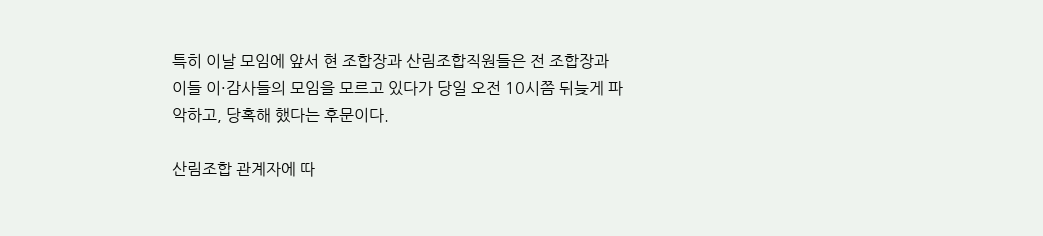특히 이날 모임에 앞서 현 조합장과 산림조합직원들은 전 조합장과 이들 이·감사들의 모임을 모르고 있다가 당일 오전 10시쯤 뒤늦게 파악하고, 당혹해 했다는 후문이다.

산림조합 관계자에 따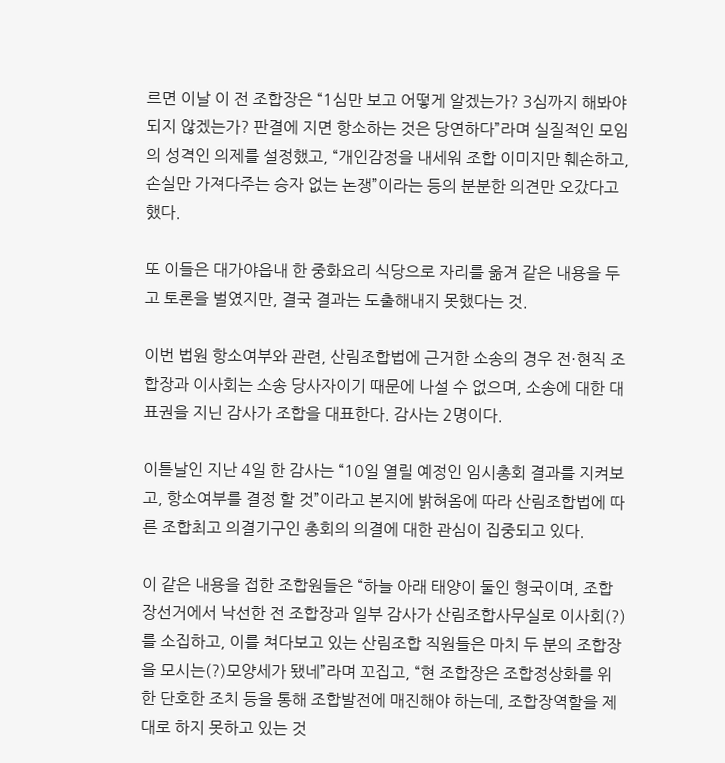르면 이날 이 전 조합장은 “1심만 보고 어떻게 알겠는가? 3심까지 해봐야 되지 않겠는가? 판결에 지면 항소하는 것은 당연하다”라며 실질적인 모임의 성격인 의제를 설정했고, “개인감정을 내세워 조합 이미지만 훼손하고, 손실만 가져다주는 승자 없는 논쟁”이라는 등의 분분한 의견만 오갔다고 했다.

또 이들은 대가야읍내 한 중화요리 식당으로 자리를 옮겨 같은 내용을 두고 토론을 벌였지만, 결국 결과는 도출해내지 못했다는 것.

이번 법원 항소여부와 관련, 산림조합법에 근거한 소송의 경우 전·현직 조합장과 이사회는 소송 당사자이기 때문에 나설 수 없으며, 소송에 대한 대표권을 지닌 감사가 조합을 대표한다. 감사는 2명이다.

이튿날인 지난 4일 한 감사는 “10일 열릴 예정인 임시총회 결과를 지켜보고, 항소여부를 결정 할 것”이라고 본지에 밝혀옴에 따라 산림조합법에 따른 조합최고 의결기구인 총회의 의결에 대한 관심이 집중되고 있다.

이 같은 내용을 접한 조합원들은 “하늘 아래 태양이 둘인 형국이며, 조합장선거에서 낙선한 전 조합장과 일부 감사가 산림조합사무실로 이사회(?)를 소집하고, 이를 쳐다보고 있는 산림조합 직원들은 마치 두 분의 조합장을 모시는(?)모양세가 됐네”라며 꼬집고, “현 조합장은 조합정상화를 위한 단호한 조치 등을 통해 조합발전에 매진해야 하는데, 조합장역할을 제대로 하지 못하고 있는 것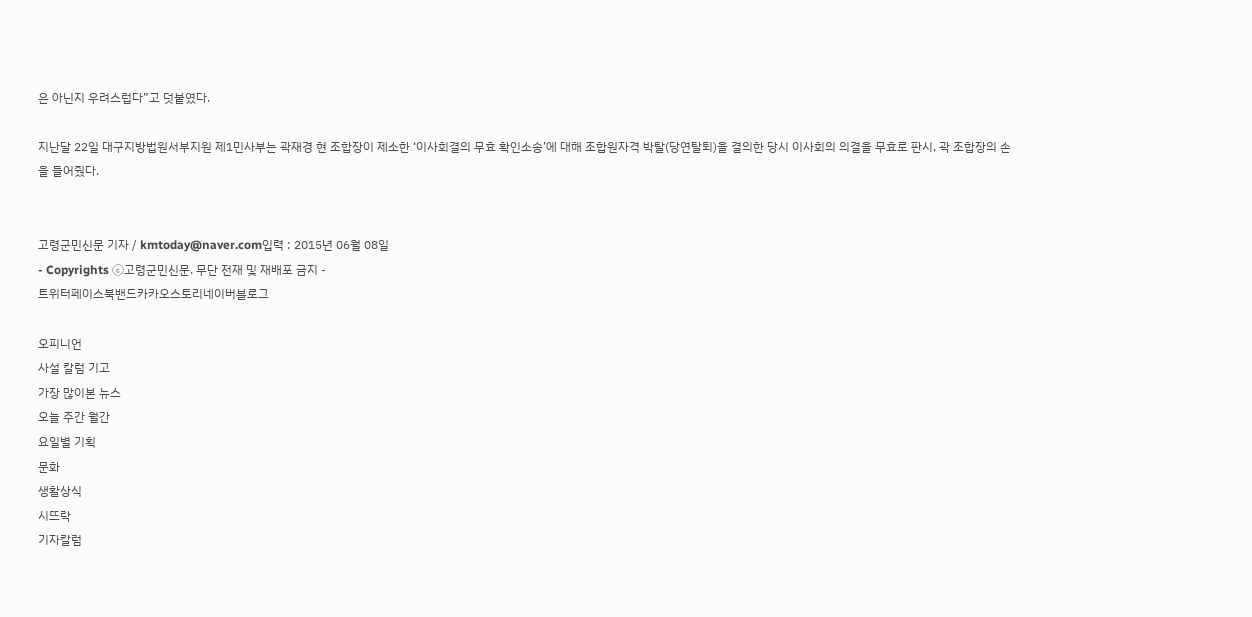은 아닌지 우려스럽다”고 덧붙였다.

지난달 22일 대구지방법원서부지원 제1민사부는 곽재경 현 조합장이 제소한 ‘이사회결의 무효 확인소송’에 대해 조합원자격 박탈(당연탈퇴)을 결의한 당시 이사회의 의결을 무효로 판시, 곽 조합장의 손을 들어줬다.


고령군민신문 기자 / kmtoday@naver.com입력 : 2015년 06월 08일
- Copyrights ⓒ고령군민신문. 무단 전재 및 재배포 금지 -
트위터페이스북밴드카카오스토리네이버블로그

오피니언
사설 칼럼 기고
가장 많이본 뉴스
오늘 주간 월간
요일별 기획
문화
생활상식
시뜨락
기자칼럼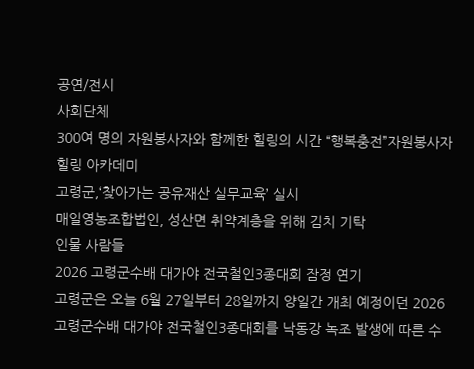공연/전시
사회단체
300여 명의 자원봉사자와 함께한 힐링의 시간 “행복충전”자원봉사자 힐링 아카데미
고령군,‘찾아가는 공유재산 실무교육’ 실시
매일영농조합법인, 성산면 취약계층을 위해 김치 기탁
인물 사람들
2026 고령군수배 대가야 전국철인3종대회 잠정 연기
고령군은 오늘 6월 27일부터 28일까지 양일간 개최 예정이던 2026 고령군수배 대가야 전국철인3종대회를 낙동강 녹조 발생에 따른 수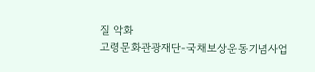질 악화
고령문화관광재단-국채보상운동기념사업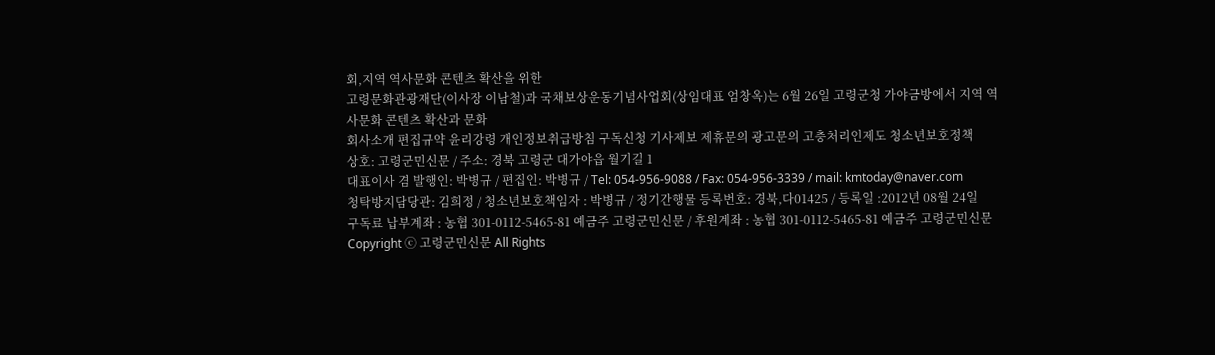회,지역 역사문화 콘텐츠 확산을 위한
고령문화관광재단(이사장 이남철)과 국채보상운동기념사업회(상임대표 엄창옥)는 6월 26일 고령군청 가야금방에서 지역 역사문화 콘텐츠 확산과 문화
회사소개 편집규약 윤리강령 개인정보취급방침 구독신청 기사제보 제휴문의 광고문의 고충처리인제도 청소년보호정책
상호: 고령군민신문 / 주소: 경북 고령군 대가야읍 월기길 1
대표이사 겸 발행인: 박병규 / 편집인: 박병규 / Tel: 054-956-9088 / Fax: 054-956-3339 / mail: kmtoday@naver.com
청탁방지담당관: 김희정 / 청소년보호책임자 : 박병규 / 정기간행물 등록번호: 경북,다01425 / 등록일 :2012년 08월 24일
구독료 납부계좌 : 농협 301-0112-5465-81 예금주 고령군민신문 / 후원계좌 : 농협 301-0112-5465-81 예금주 고령군민신문
Copyright ⓒ 고령군민신문 All Rights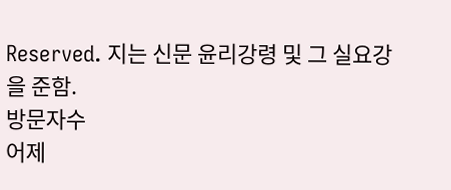Reserved. 지는 신문 윤리강령 및 그 실요강을 준함.
방문자수
어제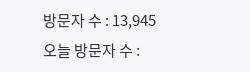방문자 수 : 13,945
오늘 방문자 수 :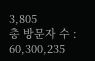3,805
총 방문자 수 : 60,300,235